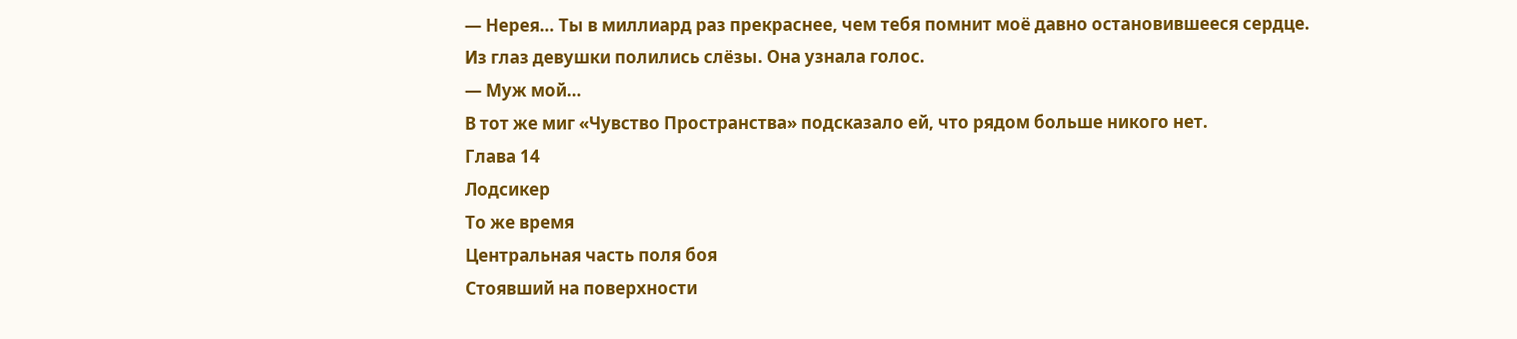— Нерея… Ты в миллиард раз прекраснее, чем тебя помнит моё давно остановившееся сердце.
Из глаз девушки полились слёзы. Она узнала голос.
— Муж мой…
В тот же миг «Чувство Пространства» подсказало ей, что рядом больше никого нет.
Глава 14
Лодсикер
То же время
Центральная часть поля боя
Стоявший на поверхности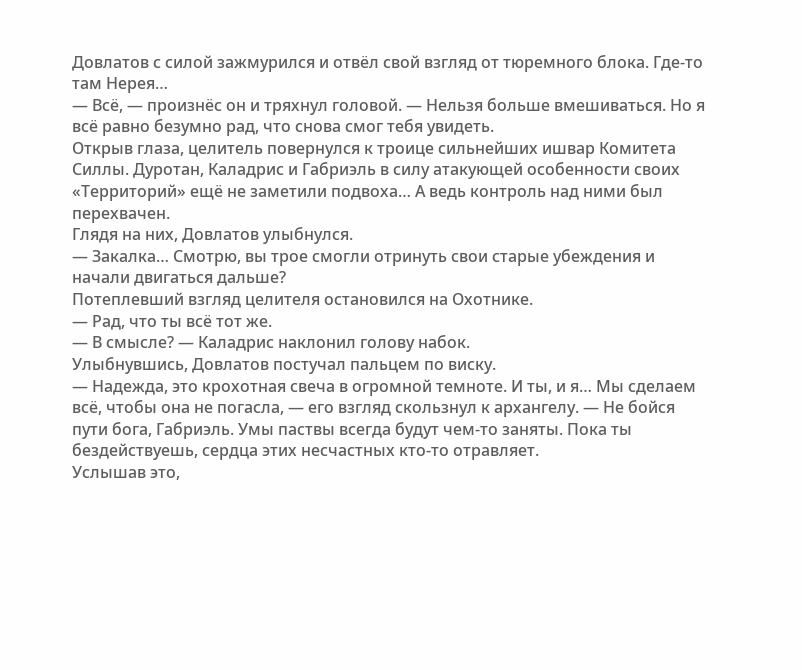Довлатов с силой зажмурился и отвёл свой взгляд от тюремного блока. Где-то там Нерея…
— Всё, — произнёс он и тряхнул головой. — Нельзя больше вмешиваться. Но я всё равно безумно рад, что снова смог тебя увидеть.
Открыв глаза, целитель повернулся к троице сильнейших ишвар Комитета Силлы. Дуротан, Каладрис и Габриэль в силу атакующей особенности своих «Территорий» ещё не заметили подвоха… А ведь контроль над ними был перехвачен.
Глядя на них, Довлатов улыбнулся.
— Закалка… Смотрю, вы трое смогли отринуть свои старые убеждения и начали двигаться дальше?
Потеплевший взгляд целителя остановился на Охотнике.
— Рад, что ты всё тот же.
— В смысле? — Каладрис наклонил голову набок.
Улыбнувшись, Довлатов постучал пальцем по виску.
— Надежда, это крохотная свеча в огромной темноте. И ты, и я… Мы сделаем всё, чтобы она не погасла, — его взгляд скользнул к архангелу. — Не бойся пути бога, Габриэль. Умы паствы всегда будут чем-то заняты. Пока ты бездействуешь, сердца этих несчастных кто-то отравляет.
Услышав это,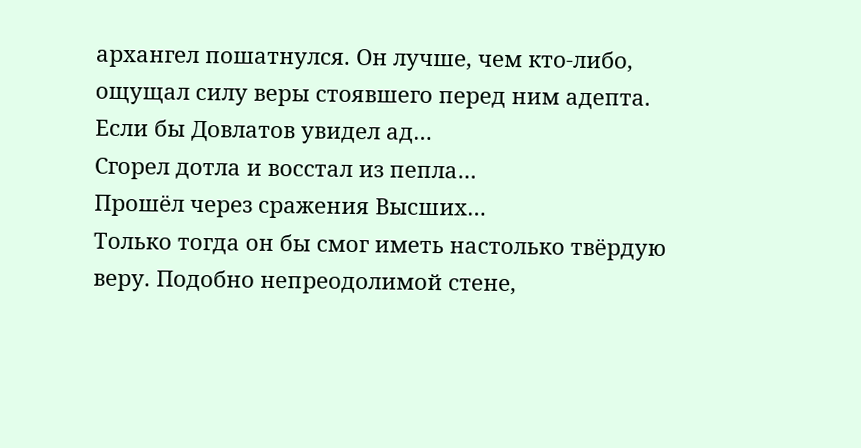архангел пошатнулся. Он лучше, чем кто-либо, ощущал силу веры стоявшего перед ним адепта.
Если бы Довлатов увидел ад…
Сгорел дотла и восстал из пепла…
Прошёл через сражения Высших…
Только тогда он бы смог иметь настолько твёрдую веру. Подобно непреодолимой стене,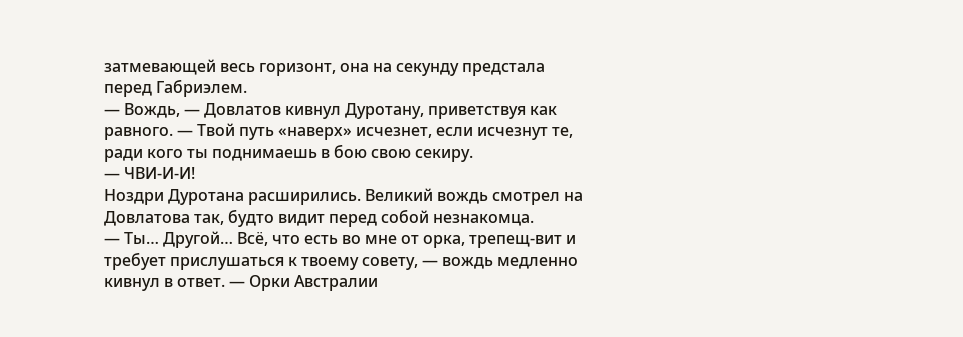затмевающей весь горизонт, она на секунду предстала перед Габриэлем.
— Вождь, — Довлатов кивнул Дуротану, приветствуя как равного. — Твой путь «наверх» исчезнет, если исчезнут те, ради кого ты поднимаешь в бою свою секиру.
— ЧВИ-И-И!
Ноздри Дуротана расширились. Великий вождь смотрел на Довлатова так, будто видит перед собой незнакомца.
— Ты… Другой… Всё, что есть во мне от орка, трепещ-вит и требует прислушаться к твоему совету, — вождь медленно кивнул в ответ. — Орки Австралии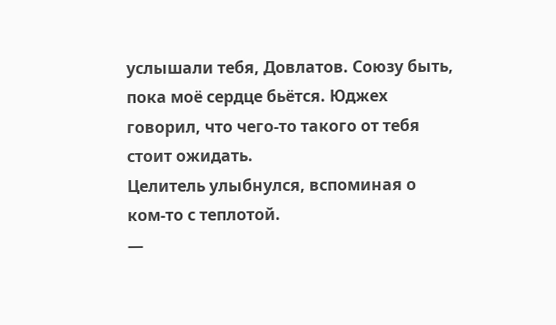услышали тебя, Довлатов. Союзу быть, пока моё сердце бьётся. Юджех говорил, что чего-то такого от тебя стоит ожидать.
Целитель улыбнулся, вспоминая о ком-то с теплотой.
—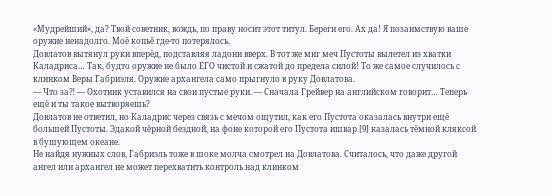«Мудрейший», да? Твой советник, вождь, по праву носит этот титул. Береги его. Ах да! Я позаимствую ваше оружие ненадолго. Моё копьё где-то потерялось.
Довлатов вытянул руки вперёд, подставляя ладони вверх. В тот же миг меч Пустоты вылетел из хватки Каладриса… Так, будто оружие не было ЕГО чистой и сжатой до предела силой! То же самое случилось с клинком Веры Габриэля. Оружие архангела само прыгнуло в руку Довлатова.
— Что за⁈ — Охотник уставился на свои пустые руки. — Сначала Грейвер на английском говорит… Теперь ещё и ты такое вытворяешь?
Довлатов не ответил, но Каладрис через связь с мечом ощутил, как его Пустота оказалась внутри ещё большей Пустоты. Эдакой чёрной бездной, на фоне которой его Пустота ишвар [9] казалась тёмной кляксой в бушующем океане.
Не найдя нужных слов, Габриэль тоже в шоке молча смотрел на Довлатова. Считалось, что даже другой ангел или архангел не может перехватить контроль над клинком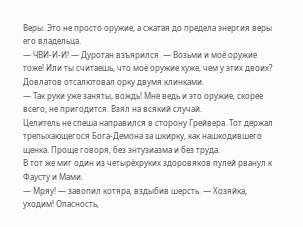Веры. Это не просто оружие, а сжатая до предела энергия веры его владельца.
— ЧВИ-И-И! — Дуротан взъярился. — Возьми и моё оружие тоже! Или ты считаешь, что моё оружие хуже, чем у этих двоих?
Довлатов отсалютовал орку двумя клинками.
— Так руки уже заняты, вождь! Мне ведь и это оружие, скорее всего, не пригодится. Взял на всякий случай.
Целитель не спеша направился в сторону Грейвера. Тот держал трепыхающегося Бога-Демона за шкирку, как нашкодившего щенка. Проще говоря, без энтузиазма и без труда.
В тот же миг один из четырёхруких здоровяков пулей рванул к Фаусту и Мами.
— Мряу! — завопил котяра, вздыбив шерсть. — Хозяйка, уходим! Опасность,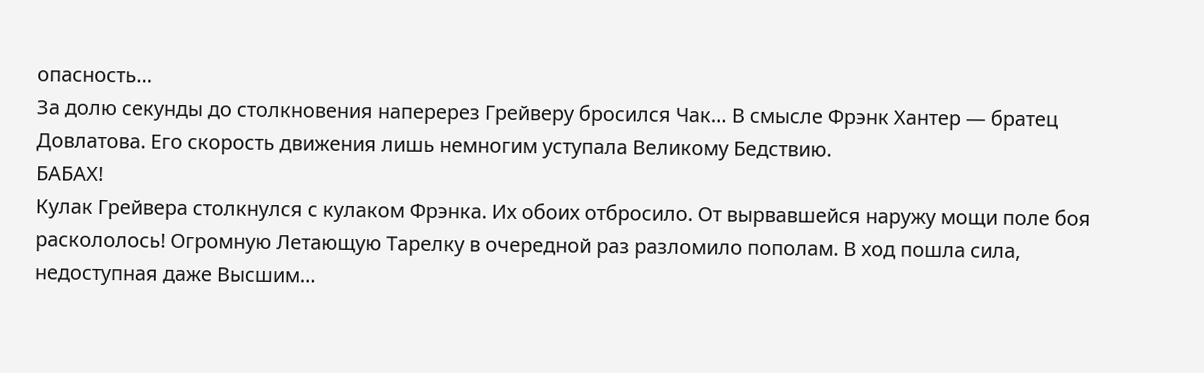опасность…
За долю секунды до столкновения наперерез Грейверу бросился Чак… В смысле Фрэнк Хантер — братец Довлатова. Его скорость движения лишь немногим уступала Великому Бедствию.
БАБАХ!
Кулак Грейвера столкнулся с кулаком Фрэнка. Их обоих отбросило. От вырвавшейся наружу мощи поле боя раскололось! Огромную Летающую Тарелку в очередной раз разломило пополам. В ход пошла сила, недоступная даже Высшим…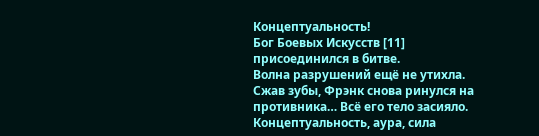Концептуальность!
Бог Боевых Искусств [11] присоединился в битве.
Волна разрушений ещё не утихла. Сжав зубы, Фрэнк снова ринулся на противника… Всё его тело засияло. Концептуальность, аура, сила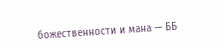божественности и мана — ББ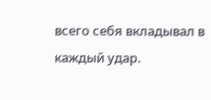всего себя вкладывал в каждый удар.